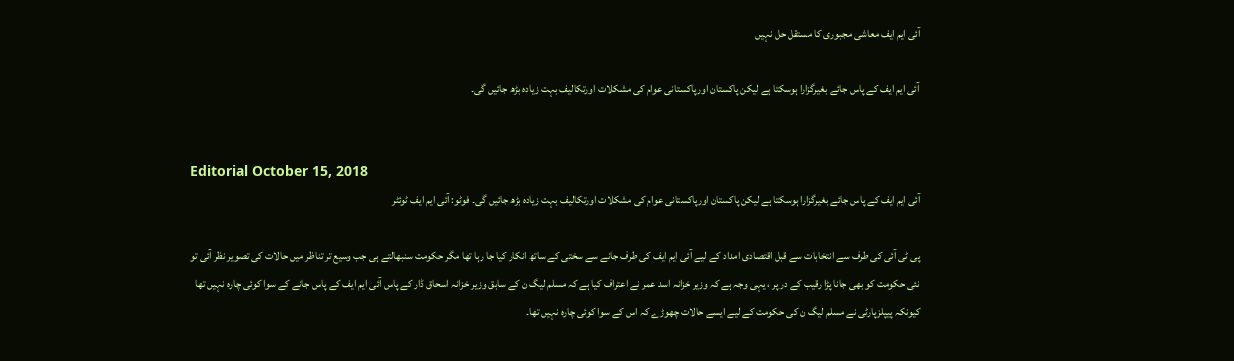آئی ایم ایف معاشی مجبوری کا مستقل حل نہیں

آئی ایم ایف کے پاس جائے بغیرگزارا ہوسکتا ہے لیکن پاکستان اورپاکستانی عوام کی مشکلات اورتکالیف بہت زیادہ بڑھ جائیں گی۔


Editorial October 15, 2018
آئی ایم ایف کے پاس جائے بغیرگزارا ہوسکتا ہے لیکن پاکستان اورپاکستانی عوام کی مشکلات اورتکالیف بہت زیادہ بڑھ جائیں گی۔ فوٹو: آئی ایم ایف ٹوئٹر

پی ٹی آئی کی طرف سے انتخابات سے قبل اقتصادی امداد کے لیے آئی ایم ایف کی طرف جانے سے سختی کے ساتھ انکار کیا جا رہا تھا مگر حکومت سنبھالتے ہی جب وسیع تر تناظر میں حالات کی تصویر نظر آئی تو نئی حکومت کو بھی جانا پڑا رقیب کے در پر ، یہی وجہ ہے کہ وزیر خزانہ اسد عمر نے اعتراف کیا ہے کہ مسلم لیگ ن کے سابق وزیر خزانہ اسحاق ڈار کے پاس آئی ایم ایف کے پاس جانے کے سوا کوئی چارہ نہیں تھا کیونکہ پیپلزپارٹی نے مسلم لیگ ن کی حکومت کے لیے ایسے حالات چھوڑے کہ اس کے سوا کوئی چارہ نہیں تھا۔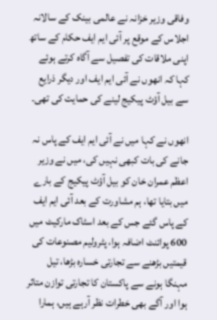وفاقی وزیر خزانہ نے عالمی بینک کے سالانہ اجلاس کے موقع پر آئی ایم ایف حکام کے ساتھ اپنی ملاقات کی تفصیل سے آگاہ کرتے ہوئے کہا کہ انھوں نے آئی ایم ایف اور دیگر ذرایع سے بیل آؤٹ پیکیج لینے کی حمایت کی تھی۔

انھوں نے کہا میں نے آئی ایم ایف کے پاس نہ جانے کی بات کبھی نہیں کی، میں نے وزیر اعظم عمران خان کو بیل آؤٹ پیکیج کے بارے میں بتایا تھا، ہم مشاورت کے بعد آئی ایم ایف کے پاس گئے جس کے بعد اسٹاک مارکیٹ میں 600 پوائنٹ اضافہ ہوا، پٹرولیم مصنوعات کی قیمتیں بڑھنے سے تجارتی خسارہ بڑھا، تیل مہنگا ہونے سے پاکستان کا تجارتی توازن متاثر ہوا اور آگے بھی خطرات نظر آرہے ہیں، ہمارا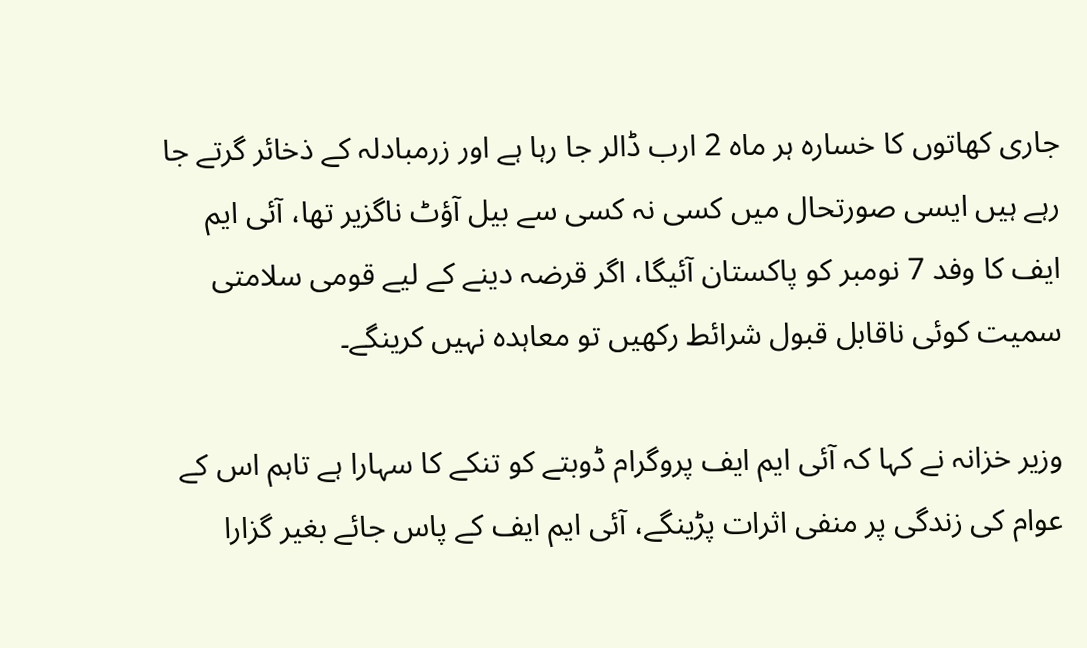جاری کھاتوں کا خسارہ ہر ماہ 2 ارب ڈالر جا رہا ہے اور زرمبادلہ کے ذخائر گرتے جا رہے ہیں ایسی صورتحال میں کسی نہ کسی سے بیل آؤٹ ناگزیر تھا، آئی ایم ایف کا وفد 7 نومبر کو پاکستان آئیگا، اگر قرضہ دینے کے لیے قومی سلامتی سمیت کوئی ناقابل قبول شرائط رکھیں تو معاہدہ نہیں کرینگے۔

وزیر خزانہ نے کہا کہ آئی ایم ایف پروگرام ڈوبتے کو تنکے کا سہارا ہے تاہم اس کے عوام کی زندگی پر منفی اثرات پڑینگے، آئی ایم ایف کے پاس جائے بغیر گزارا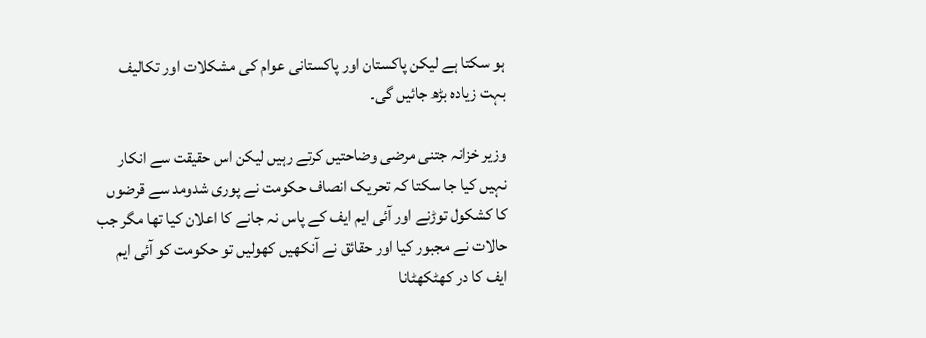ہو سکتا ہے لیکن پاکستان اور پاکستانی عوام کی مشکلات اور تکالیف بہت زیادہ بڑھ جائیں گی۔

وزیر خزانہ جتنی مرضی وضاحتیں کرتے رہیں لیکن اس حقیقت سے انکار نہیں کیا جا سکتا کہ تحریک انصاف حکومت نے پوری شدومد سے قرضوں کا کشکول توڑنے اور آئی ایم ایف کے پاس نہ جانے کا اعلان کیا تھا مگر جب حالات نے مجبور کیا اور حقائق نے آنکھیں کھولیں تو حکومت کو آئی ایم ایف کا در کھٹکھٹانا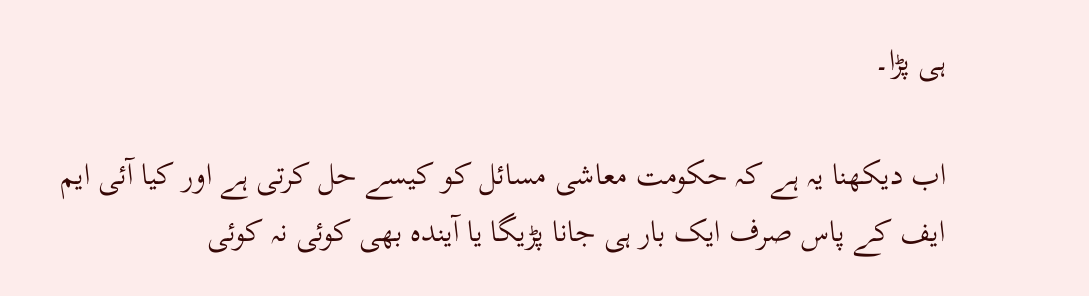ہی پڑا۔

اب دیکھنا یہ ہے کہ حکومت معاشی مسائل کو کیسے حل کرتی ہے اور کیا آئی ایم ایف کے پاس صرف ایک بار ہی جانا پڑیگا یا آیندہ بھی کوئی نہ کوئی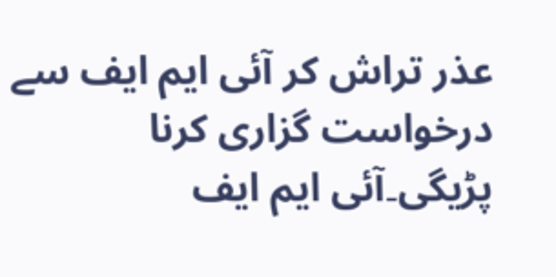عذر تراش کر آئی ایم ایف سے درخواست گزاری کرنا پڑیگی۔آئی ایم ایف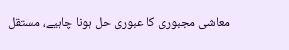معاشی مجبوری کا عبوری حل ہونا چاہیے، مستقل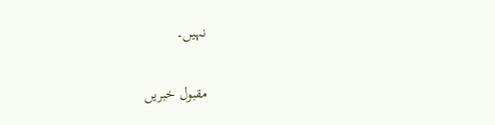نہیں۔

مقبول خبریں